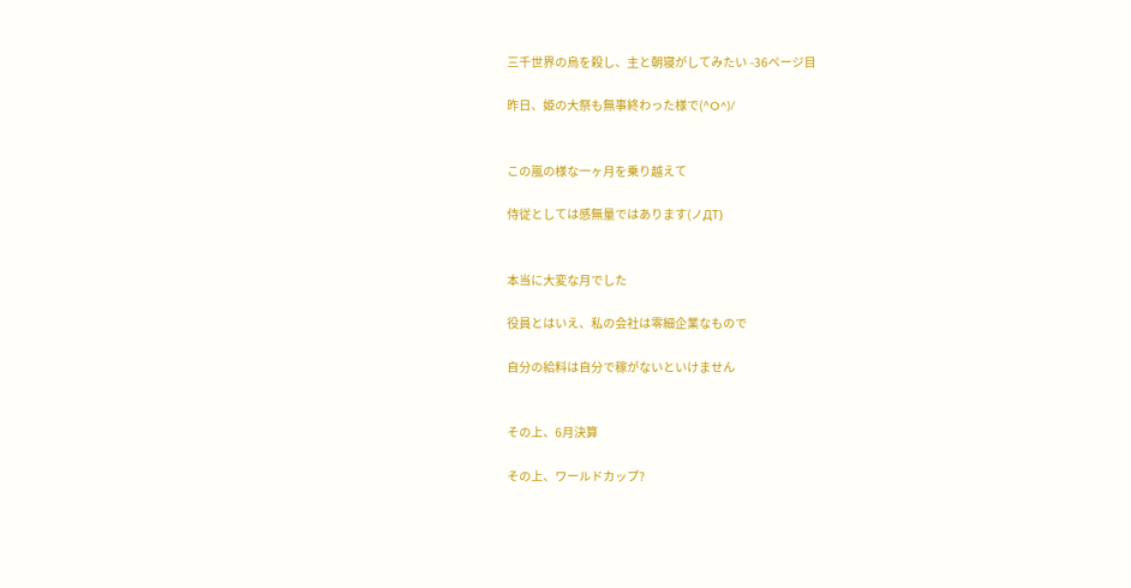三千世界の烏を殺し、主と朝寝がしてみたい -36ページ目

昨日、姫の大祭も無事終わった様で(^O^)/


この嵐の様な一ヶ月を乗り越えて

侍従としては感無量ではあります(ノДT)


本当に大変な月でした

役員とはいえ、私の会社は零細企業なもので

自分の給料は自分で稼がないといけません


その上、6月決算

その上、ワールドカップ?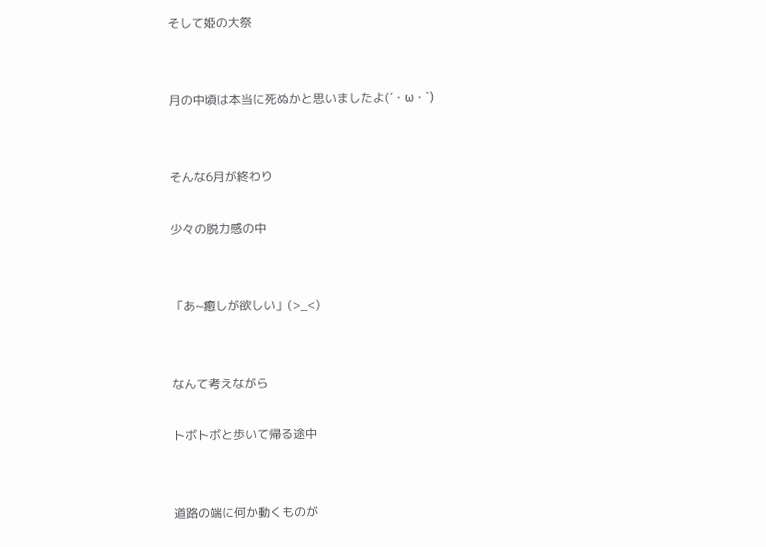そして姫の大祭


月の中頃は本当に死ぬかと思いましたよ(´・ω・`)


そんな6月が終わり

少々の脱力感の中


「あ~癒しが欲しい」(>_<)


なんて考えながら

トボトボと歩いて帰る途中


道路の端に何か動くものが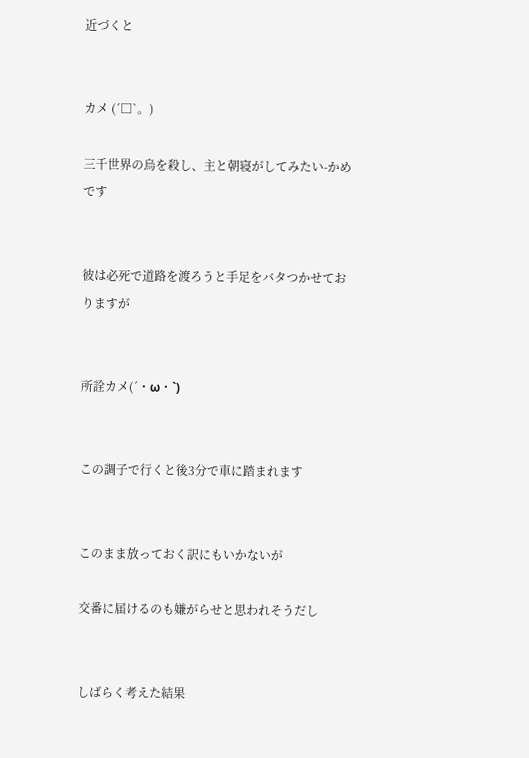近づくと


カメ (´□`。)

三千世界の烏を殺し、主と朝寝がしてみたい-かめです


彼は必死で道路を渡ろうと手足をバタつかせておりますが


所詮カメ(´・ω・`)


この調子で行くと後3分で車に踏まれます


このまま放っておく訳にもいかないが

交番に届けるのも嫌がらせと思われそうだし


しばらく考えた結果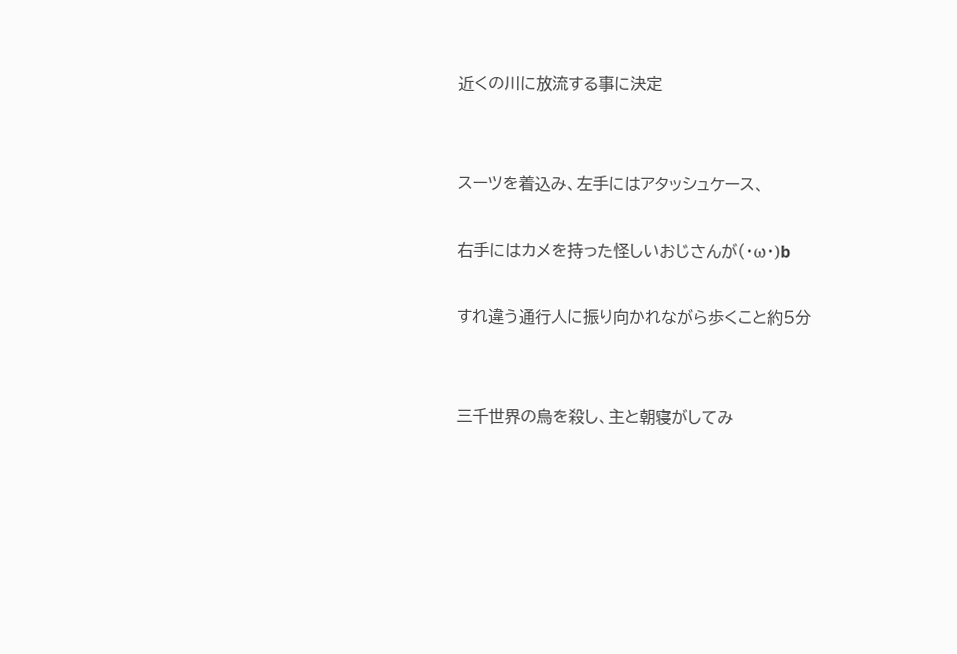近くの川に放流する事に決定


スーツを着込み、左手にはアタッシュケース、

右手にはカメを持った怪しいおじさんが(・ω・)b

すれ違う通行人に振り向かれながら歩くこと約5分


三千世界の烏を殺し、主と朝寝がしてみ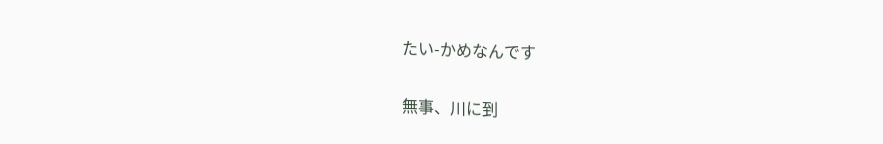たい-かめなんです


無事、川に到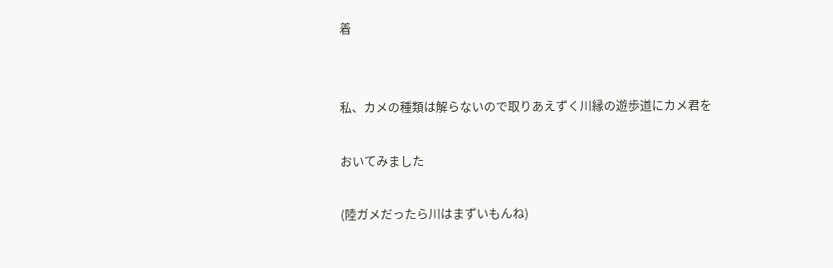着


私、カメの種類は解らないので取りあえずく川縁の遊歩道にカメ君を

おいてみました

(陸ガメだったら川はまずいもんね)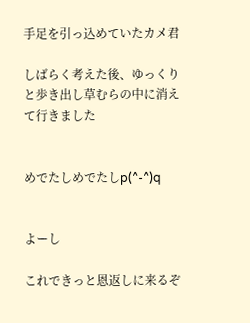手足を引っ込めていたカメ君

しばらく考えた後、ゆっくりと歩き出し草むらの中に消えて行きました


めでたしめでたしp(^-^)q


よーし

これできっと恩返しに来るぞ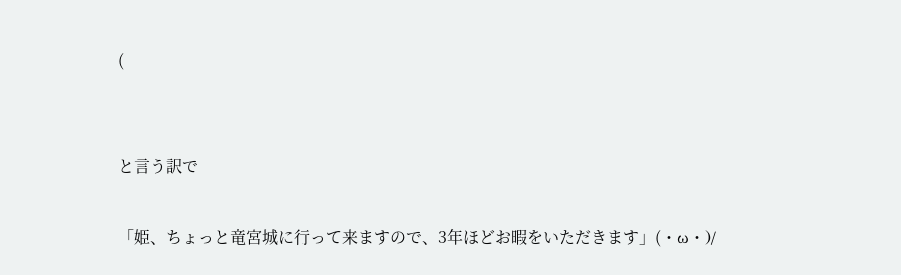(


と言う訳で

「姫、ちょっと竜宮城に行って来ますので、3年ほどお暇をいただきます」(・ω・)/